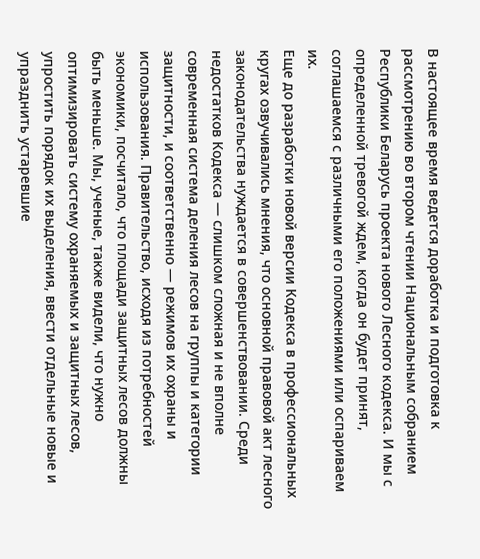В настоящее время ведется доработка и подготовка к рассмотрению во втором чтении Национальным собранием Республики Беларусь проекта нового Лесного кодекса. И мы с определенной тревогой ждем, когда он будет принят, соглашаемся с различными его положениями или оспариваем их.
Еще до разработки новой версии Кодекса в профессиональных кругах озвучивались мнения, что основной правовой акт лесного законодательства нуждается в совершенствовании. Среди недостатков Кодекса — слишком сложная и не вполне современная система деления лесов на группы и категории защитности, и соответственно — режимов их охраны и использования. Правительство, исходя из потребностей экономики, посчитало, что площади защитных лесов должны быть меньше. Мы, ученые, также видели, что нужно оптимизировать систему охраняемых и защитных лесов, упростить порядок их выделения, ввести отдельные новые и упразднить устаревшие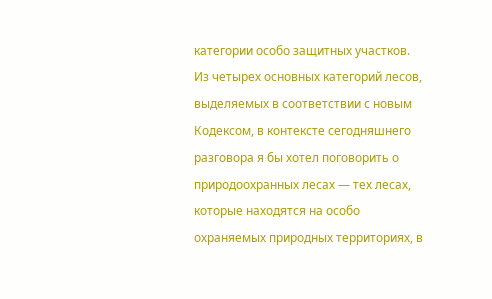категории особо защитных участков.
Из четырех основных категорий лесов, выделяемых в соответствии с новым Кодексом, в контексте сегодняшнего разговора я бы хотел поговорить о природоохранных лесах — тех лесах, которые находятся на особо охраняемых природных территориях, в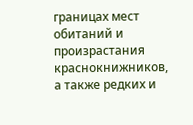границах мест обитаний и произрастания краснокнижников, а также редких и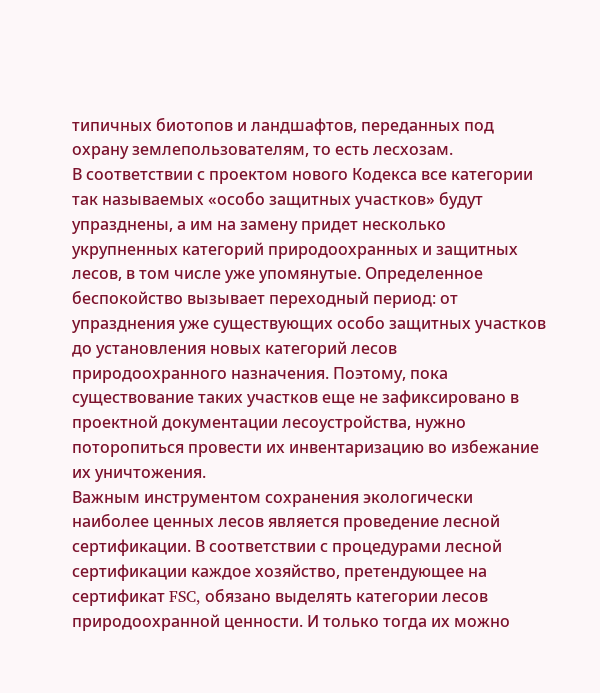типичных биотопов и ландшафтов, переданных под охрану землепользователям, то есть лесхозам.
В соответствии с проектом нового Кодекса все категории так называемых «особо защитных участков» будут упразднены, а им на замену придет несколько укрупненных категорий природоохранных и защитных лесов, в том числе уже упомянутые. Определенное беспокойство вызывает переходный период: от упразднения уже существующих особо защитных участков до установления новых категорий лесов природоохранного назначения. Поэтому, пока существование таких участков еще не зафиксировано в проектной документации лесоустройства, нужно поторопиться провести их инвентаризацию во избежание их уничтожения.
Важным инструментом сохранения экологически наиболее ценных лесов является проведение лесной сертификации. В соответствии с процедурами лесной сертификации каждое хозяйство, претендующее на сертификат FSC, обязано выделять категории лесов природоохранной ценности. И только тогда их можно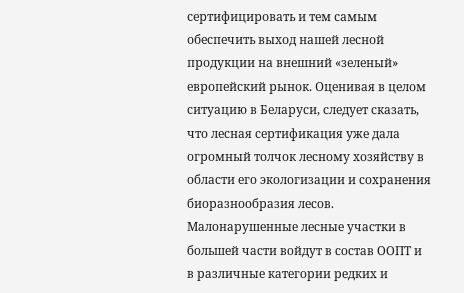сертифицировать и тем самым обеспечить выход нашей лесной продукции на внешний «зеленый» европейский рынок. Оценивая в целом ситуацию в Беларуси, следует сказать, что лесная сертификация уже дала огромный толчок лесному хозяйству в области его экологизации и сохранения биоразнообразия лесов.
Малонарушенные лесные участки в большей части войдут в состав ООПТ и в различные категории редких и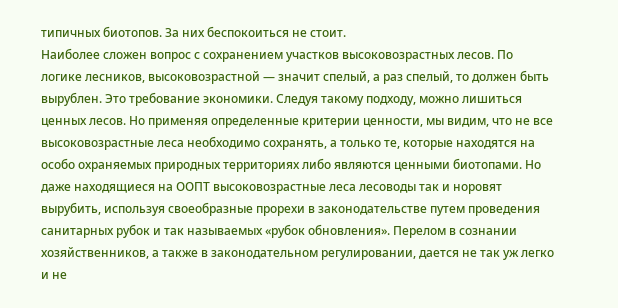типичных биотопов. За них беспокоиться не стоит.
Наиболее сложен вопрос с сохранением участков высоковозрастных лесов. По логике лесников, высоковозрастной — значит спелый, а раз спелый, то должен быть вырублен. Это требование экономики. Следуя такому подходу, можно лишиться ценных лесов. Но применяя определенные критерии ценности, мы видим, что не все высоковозрастные леса необходимо сохранять, а только те, которые находятся на особо охраняемых природных территориях либо являются ценными биотопами. Но даже находящиеся на ООПТ высоковозрастные леса лесоводы так и норовят вырубить, используя своеобразные прорехи в законодательстве путем проведения санитарных рубок и так называемых «рубок обновления». Перелом в сознании хозяйственников, а также в законодательном регулировании, дается не так уж легко и не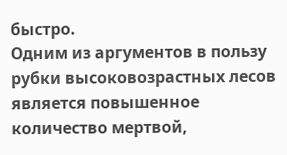быстро.
Одним из аргументов в пользу рубки высоковозрастных лесов является повышенное количество мертвой,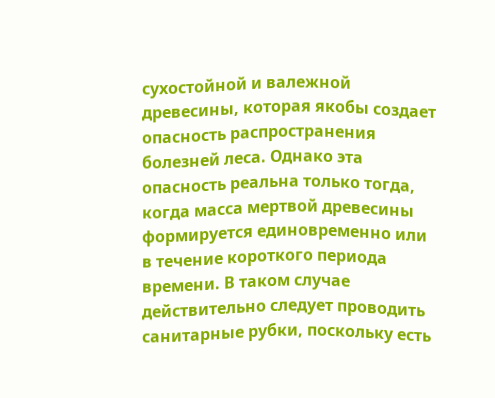сухостойной и валежной древесины, которая якобы создает опасность распространения болезней леса. Однако эта опасность реальна только тогда, когда масса мертвой древесины формируется единовременно или в течение короткого периода времени. В таком случае действительно следует проводить санитарные рубки, поскольку есть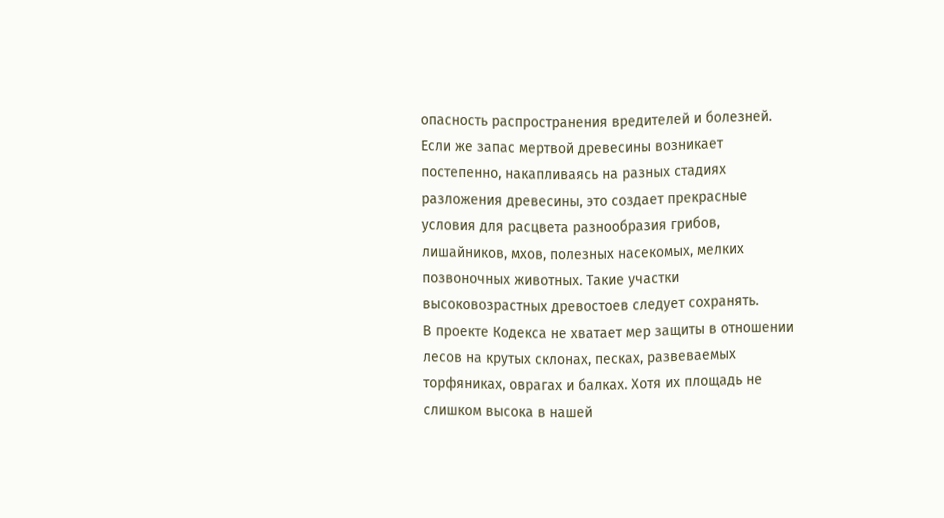опасность распространения вредителей и болезней. Если же запас мертвой древесины возникает постепенно, накапливаясь на разных стадиях разложения древесины, это создает прекрасные условия для расцвета разнообразия грибов, лишайников, мхов, полезных насекомых, мелких позвоночных животных. Такие участки высоковозрастных древостоев следует сохранять.
В проекте Кодекса не хватает мер защиты в отношении лесов на крутых склонах, песках, развеваемых торфяниках, оврагах и балках. Хотя их площадь не слишком высока в нашей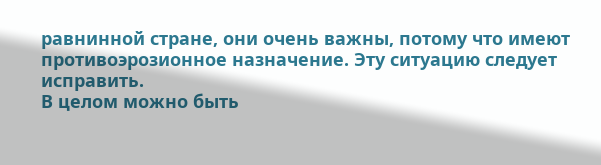равнинной стране, они очень важны, потому что имеют противоэрозионное назначение. Эту ситуацию следует исправить.
В целом можно быть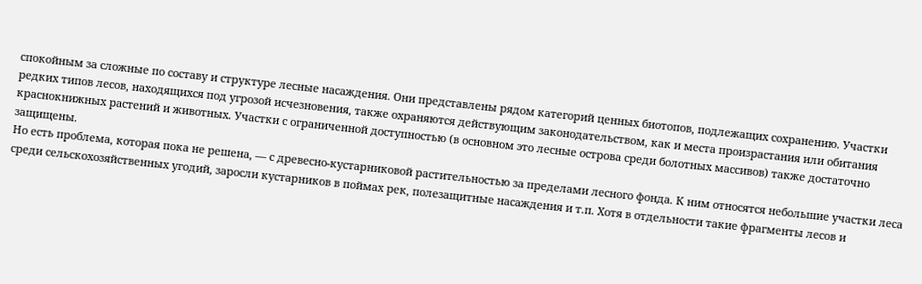спокойным за сложные по составу и структуре лесные насаждения. Они представлены рядом категорий ценных биотопов, подлежащих сохранению. Участки редких типов лесов, находящихся под угрозой исчезновения, также охраняются действующим законодательством, как и места произрастания или обитания краснокнижных растений и животных. Участки с ограниченной доступностью (в основном это лесные острова среди болотных массивов) также достаточно защищены.
Но есть проблема, которая пока не решена, — с древесно-кустарниковой растительностью за пределами лесного фонда. К ним относятся небольшие участки леса среди сельскохозяйственных угодий, заросли кустарников в поймах рек, полезащитные насаждения и т.п. Хотя в отдельности такие фрагменты лесов и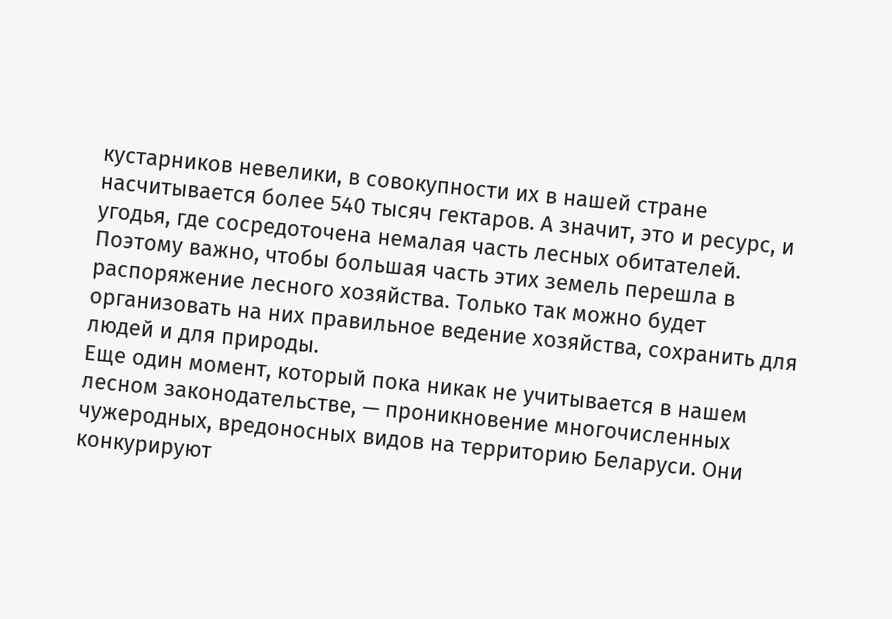кустарников невелики, в совокупности их в нашей стране насчитывается более 540 тысяч гектаров. А значит, это и ресурс, и угодья, где сосредоточена немалая часть лесных обитателей. Поэтому важно, чтобы большая часть этих земель перешла в распоряжение лесного хозяйства. Только так можно будет организовать на них правильное ведение хозяйства, сохранить для людей и для природы.
Еще один момент, который пока никак не учитывается в нашем лесном законодательстве, — проникновение многочисленных чужеродных, вредоносных видов на территорию Беларуси. Они конкурируют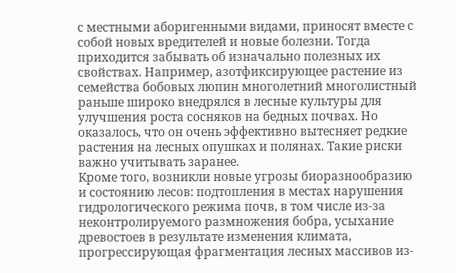с местными аборигенными видами, приносят вместе с собой новых вредителей и новые болезни. Тогда приходится забывать об изначально полезных их свойствах. Например, азотфиксирующее растение из семейства бобовых люпин многолетний многолистный раньше широко внедрялся в лесные культуры для улучшения роста сосняков на бедных почвах. Но оказалось, что он очень эффективно вытесняет редкие растения на лесных опушках и полянах. Такие риски важно учитывать заранее.
Кроме того, возникли новые угрозы биоразнообразию и состоянию лесов: подтопления в местах нарушения гидрологического режима почв, в том числе из-за неконтролируемого размножения бобра, усыхание древостоев в результате изменения климата, прогрессирующая фрагментация лесных массивов из-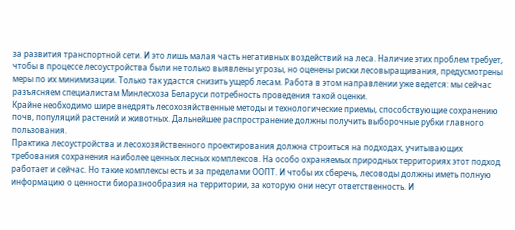за развития транспортной сети. И это лишь малая часть негативных воздействий на леса. Наличие этих проблем требует, чтобы в процессе лесоустройства были не только выявлены угрозы, но оценены риски лесовыращивания, предусмотрены меры по их минимизации. Только так удастся снизить ущерб лесам. Работа в этом направлении уже ведется: мы сейчас разъясняем специалистам Минлесхоза Беларуси потребность проведения такой оценки.
Крайне необходимо шире внедрять лесохозяйственные методы и технологические приемы, способствующие сохранению почв, популяций растений и животных. Дальнейшее распространение должны получить выборочные рубки главного пользования.
Практика лесоустройства и лесохозяйственного проектирования должна строиться на подходах, учитывающих требования сохранения наиболее ценных лесных комплексов. На особо охраняемых природных территориях этот подход работает и сейчас. Но такие комплексы есть и за пределами ООПТ. И чтобы их сберечь, лесоводы должны иметь полную информацию о ценности биоразнообразия на территории, за которую они несут ответственность. И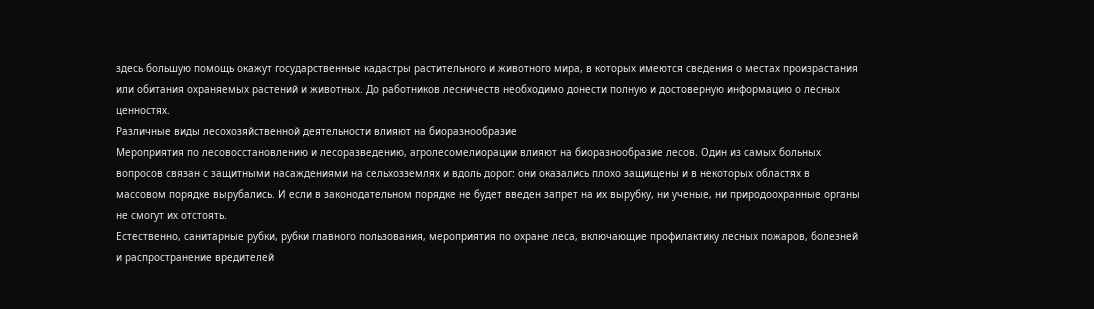здесь большую помощь окажут государственные кадастры растительного и животного мира, в которых имеются сведения о местах произрастания или обитания охраняемых растений и животных. До работников лесничеств необходимо донести полную и достоверную информацию о лесных ценностях.
Различные виды лесохозяйственной деятельности влияют на биоразнообразие
Мероприятия по лесовосстановлению и лесоразведению, агролесомелиорации влияют на биоразнообразие лесов. Один из самых больных вопросов связан с защитными насаждениями на сельхозземлях и вдоль дорог: они оказались плохо защищены и в некоторых областях в массовом порядке вырубались. И если в законодательном порядке не будет введен запрет на их вырубку, ни ученые, ни природоохранные органы не смогут их отстоять.
Естественно, санитарные рубки, рубки главного пользования, мероприятия по охране леса, включающие профилактику лесных пожаров, болезней и распространение вредителей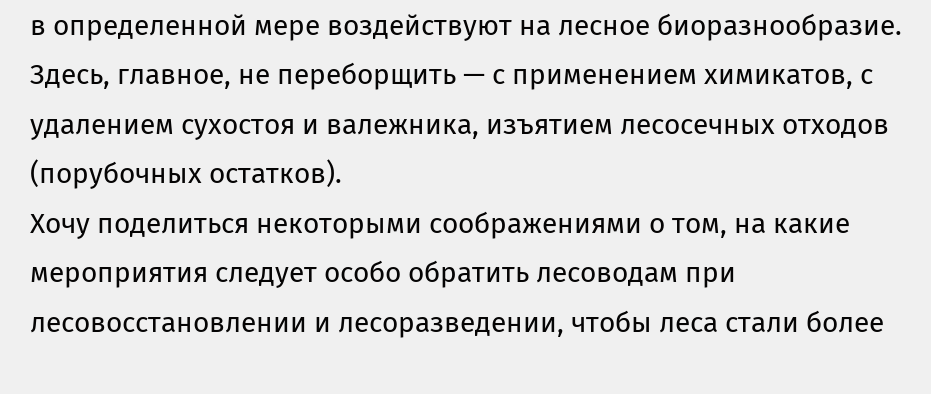в определенной мере воздействуют на лесное биоразнообразие. Здесь, главное, не переборщить — с применением химикатов, с удалением сухостоя и валежника, изъятием лесосечных отходов (порубочных остатков).
Хочу поделиться некоторыми соображениями о том, на какие мероприятия следует особо обратить лесоводам при лесовосстановлении и лесоразведении, чтобы леса стали более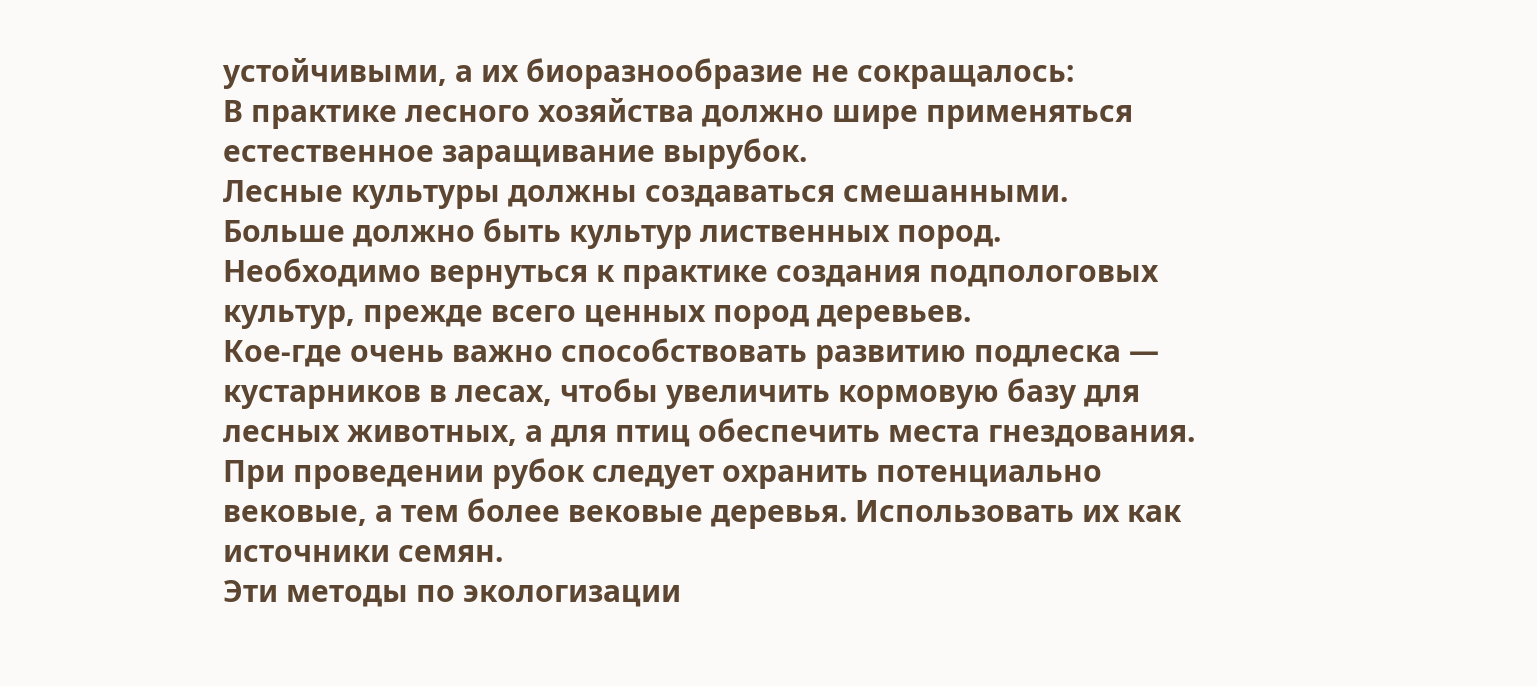устойчивыми, а их биоразнообразие не сокращалось:
В практике лесного хозяйства должно шире применяться естественное заращивание вырубок.
Лесные культуры должны создаваться смешанными.
Больше должно быть культур лиственных пород.
Необходимо вернуться к практике создания подпологовых культур, прежде всего ценных пород деревьев.
Кое-где очень важно способствовать развитию подлеска — кустарников в лесах, чтобы увеличить кормовую базу для лесных животных, а для птиц обеспечить места гнездования.
При проведении рубок следует охранить потенциально вековые, а тем более вековые деревья. Использовать их как источники семян.
Эти методы по экологизации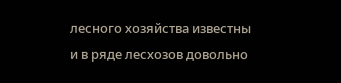лесного хозяйства известны и в ряде лесхозов довольно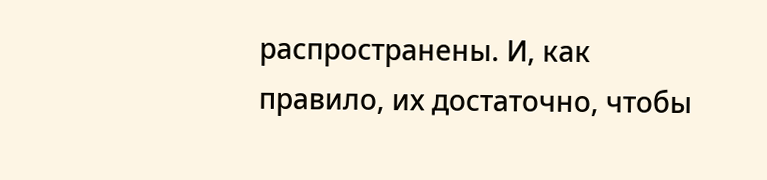распространены. И, как правило, их достаточно, чтобы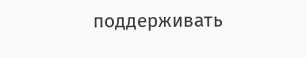поддерживать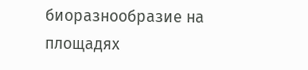биоразнообразие на площадях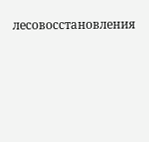лесовосстановления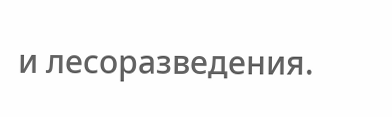и лесоразведения.